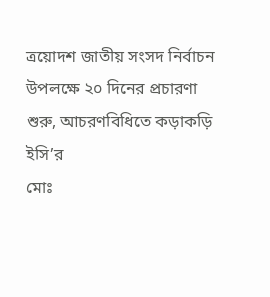ত্রয়োদশ জাতীয় সংসদ নির্বাচন উপলক্ষে ২০ দিনের প্রচারণা শুরু, আচরণবিধিতে কড়াকড়ি ইসি’র
মোঃ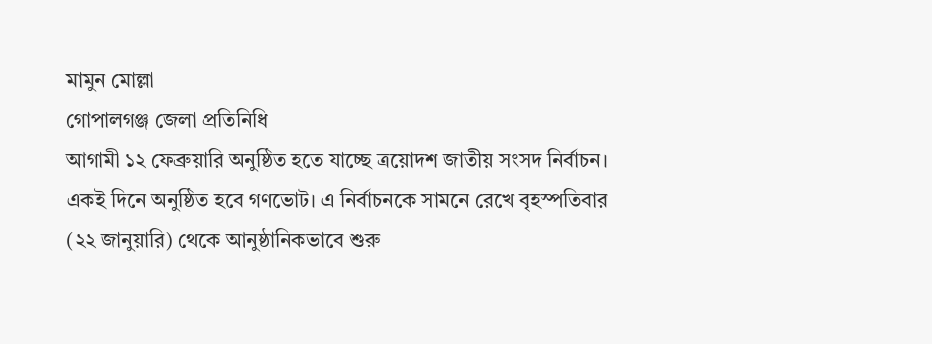মামুন মোল্লা
গোপালগঞ্জ জেলা প্রতিনিধি
আগামী ১২ ফেব্রুয়ারি অনুষ্ঠিত হতে যাচ্ছে ত্রয়োদশ জাতীয় সংসদ নির্বাচন। একই দিনে অনুষ্ঠিত হবে গণভোট। এ নির্বাচনকে সামনে রেখে বৃহস্পতিবার (২২ জানুয়ারি) থেকে আনুষ্ঠানিকভাবে শুরু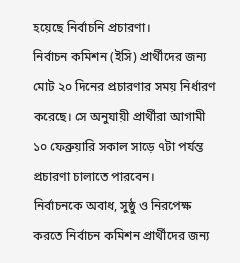হয়েছে নির্বাচনি প্রচারণা।
নির্বাচন কমিশন (ইসি) প্রার্থীদের জন্য মোট ২০ দিনের প্রচারণার সময় নির্ধারণ করেছে। সে অনুযায়ী প্রার্থীরা আগামী ১০ ফেব্রুয়ারি সকাল সাড়ে ৭টা পর্যন্ত প্রচারণা চালাতে পারবেন।
নির্বাচনকে অবাধ, সুষ্ঠু ও নিরপেক্ষ করতে নির্বাচন কমিশন প্রার্থীদের জন্য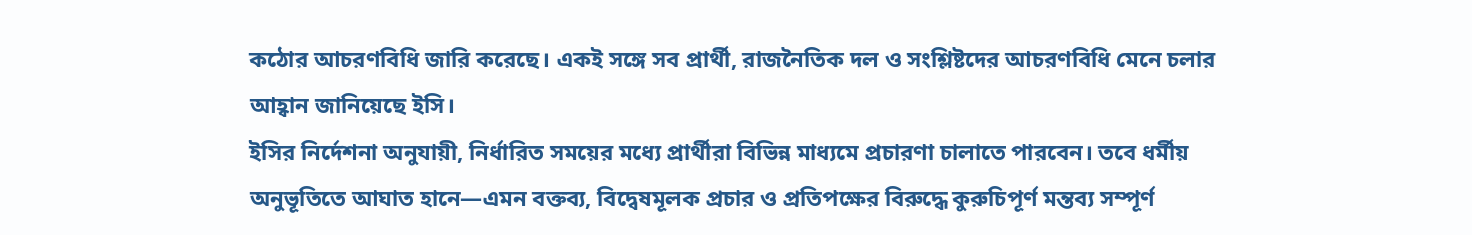কঠোর আচরণবিধি জারি করেছে। একই সঙ্গে সব প্রার্থী, রাজনৈতিক দল ও সংশ্লিষ্টদের আচরণবিধি মেনে চলার আহ্বান জানিয়েছে ইসি।
ইসির নির্দেশনা অনুযায়ী, নির্ধারিত সময়ের মধ্যে প্রার্থীরা বিভিন্ন মাধ্যমে প্রচারণা চালাতে পারবেন। তবে ধর্মীয় অনুভূতিতে আঘাত হানে—এমন বক্তব্য, বিদ্বেষমূলক প্রচার ও প্রতিপক্ষের বিরুদ্ধে কুরুচিপূর্ণ মন্তব্য সম্পূর্ণ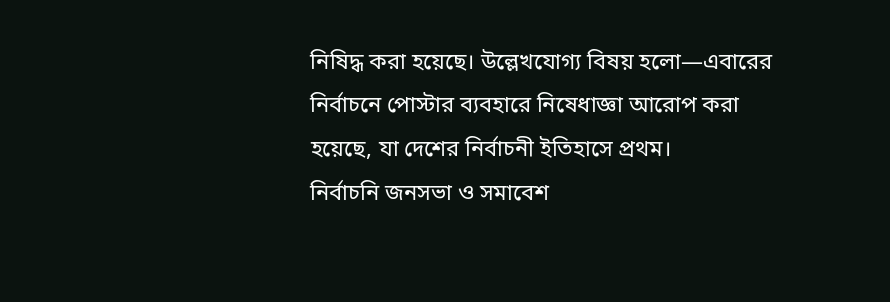নিষিদ্ধ করা হয়েছে। উল্লেখযোগ্য বিষয় হলো—এবারের নির্বাচনে পোস্টার ব্যবহারে নিষেধাজ্ঞা আরোপ করা হয়েছে, যা দেশের নির্বাচনী ইতিহাসে প্রথম।
নির্বাচনি জনসভা ও সমাবেশ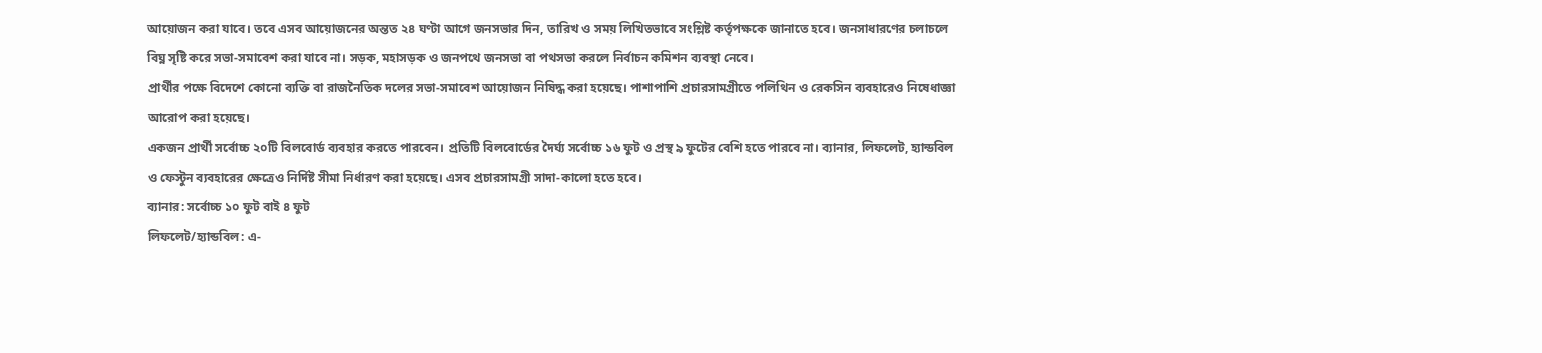আয়োজন করা যাবে। তবে এসব আয়োজনের অন্তত ২৪ ঘণ্টা আগে জনসভার দিন, তারিখ ও সময় লিখিতভাবে সংশ্লিষ্ট কর্তৃপক্ষকে জানাতে হবে। জনসাধারণের চলাচলে বিঘ্ন সৃষ্টি করে সভা-সমাবেশ করা যাবে না। সড়ক, মহাসড়ক ও জনপথে জনসভা বা পথসভা করলে নির্বাচন কমিশন ব্যবস্থা নেবে।
প্রার্থীর পক্ষে বিদেশে কোনো ব্যক্তি বা রাজনৈতিক দলের সভা-সমাবেশ আয়োজন নিষিদ্ধ করা হয়েছে। পাশাপাশি প্রচারসামগ্রীতে পলিথিন ও রেকসিন ব্যবহারেও নিষেধাজ্ঞা আরোপ করা হয়েছে।
একজন প্রার্থী সর্বোচ্চ ২০টি বিলবোর্ড ব্যবহার করতে পারবেন। প্রতিটি বিলবোর্ডের দৈর্ঘ্য সর্বোচ্চ ১৬ ফুট ও প্রস্থ ৯ ফুটের বেশি হতে পারবে না। ব্যানার, লিফলেট, হ্যান্ডবিল ও ফেস্টুন ব্যবহারের ক্ষেত্রেও নির্দিষ্ট সীমা নির্ধারণ করা হয়েছে। এসব প্রচারসামগ্রী সাদা-কালো হতে হবে।
ব্যানার: সর্বোচ্চ ১০ ফুট বাই ৪ ফুট
লিফলেট/হ্যান্ডবিল: এ-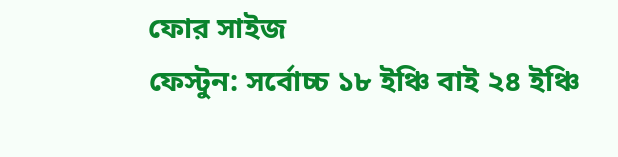ফোর সাইজ
ফেস্টুন: সর্বোচ্চ ১৮ ইঞ্চি বাই ২৪ ইঞ্চি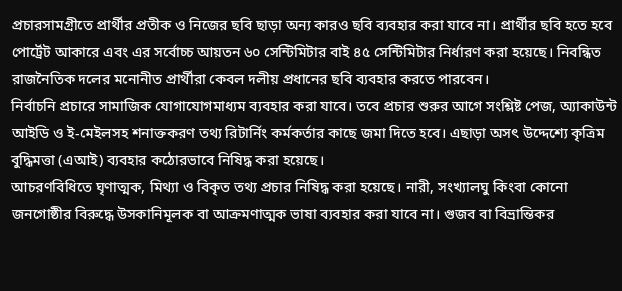প্রচারসামগ্রীতে প্রার্থীর প্রতীক ও নিজের ছবি ছাড়া অন্য কারও ছবি ব্যবহার করা যাবে না। প্রার্থীর ছবি হতে হবে পোর্ট্রেট আকারে এবং এর সর্বোচ্চ আয়তন ৬০ সেন্টিমিটার বাই ৪৫ সেন্টিমিটার নির্ধারণ করা হয়েছে। নিবন্ধিত রাজনৈতিক দলের মনোনীত প্রার্থীরা কেবল দলীয় প্রধানের ছবি ব্যবহার করতে পারবেন।
নির্বাচনি প্রচারে সামাজিক যোগাযোগমাধ্যম ব্যবহার করা যাবে। তবে প্রচার শুরুর আগে সংশ্লিষ্ট পেজ, অ্যাকাউন্ট আইডি ও ই-মেইলসহ শনাক্তকরণ তথ্য রিটার্নিং কর্মকর্তার কাছে জমা দিতে হবে। এছাড়া অসৎ উদ্দেশ্যে কৃত্রিম বুদ্ধিমত্তা (এআই) ব্যবহার কঠোরভাবে নিষিদ্ধ করা হয়েছে।
আচরণবিধিতে ঘৃণাত্মক, মিথ্যা ও বিকৃত তথ্য প্রচার নিষিদ্ধ করা হয়েছে। নারী, সংখ্যালঘু কিংবা কোনো জনগোষ্ঠীর বিরুদ্ধে উসকানিমূলক বা আক্রমণাত্মক ভাষা ব্যবহার করা যাবে না। গুজব বা বিভ্রান্তিকর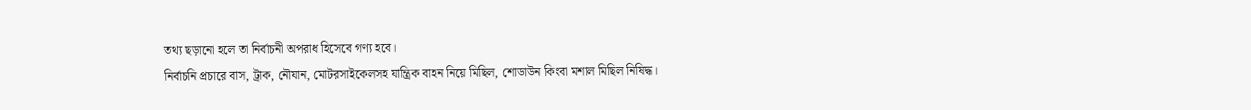তথ্য ছড়ানো হলে তা নির্বাচনী অপরাধ হিসেবে গণ্য হবে।
নির্বাচনি প্রচারে বাস, ট্রাক, নৌযান, মোটরসাইকেলসহ যান্ত্রিক বাহন নিয়ে মিছিল, শোডাউন কিংবা মশাল মিছিল নিষিদ্ধ।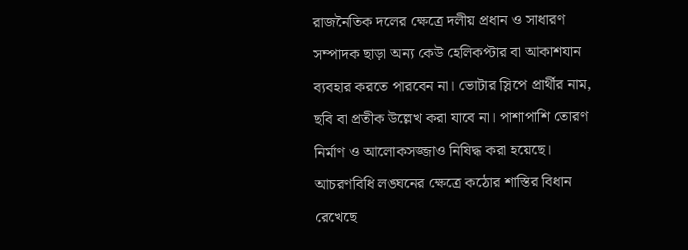রাজনৈতিক দলের ক্ষেত্রে দলীয় প্রধান ও সাধারণ সম্পাদক ছাড়া অন্য কেউ হেলিকপ্টার বা আকাশযান ব্যবহার করতে পারবেন না। ভোটার স্লিপে প্রার্থীর নাম, ছবি বা প্রতীক উল্লেখ করা যাবে না। পাশাপাশি তোরণ নির্মাণ ও আলোকসজ্জাও নিষিদ্ধ করা হয়েছে।
আচরণবিধি লঙ্ঘনের ক্ষেত্রে কঠোর শাস্তির বিধান রেখেছে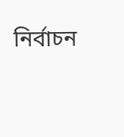নির্বাচন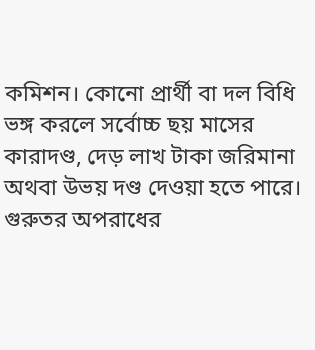কমিশন। কোনো প্রার্থী বা দল বিধি ভঙ্গ করলে সর্বোচ্চ ছয় মাসের কারাদণ্ড, দেড় লাখ টাকা জরিমানা অথবা উভয় দণ্ড দেওয়া হতে পারে। গুরুতর অপরাধের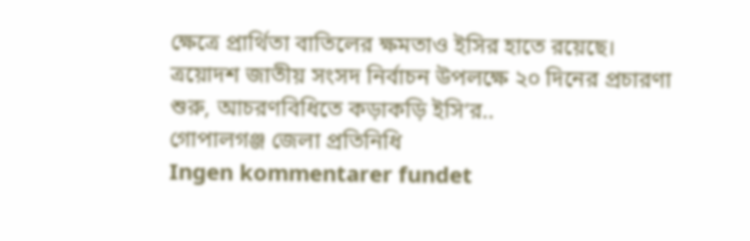ক্ষেত্রে প্রার্থিতা বাতিলের ক্ষমতাও ইসির হাতে রয়েছে।
ত্রয়োদশ জাতীয় সংসদ নির্বাচন উপলক্ষে ২০ দিনের প্রচারণা শুরু, আচরণবিধিতে কড়াকড়ি ইসি’র..
গোপালগঞ্জ জেলা প্রতিনিধি
Ingen kommentarer fundet